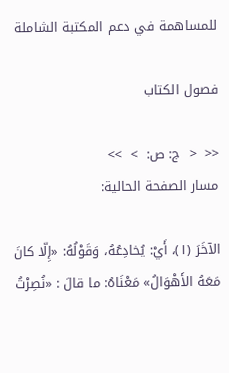للمساهمة في دعم المكتبة الشاملة

فصول الكتاب

<<  <  ج: ص:  >  >>
مسار الصفحة الحالية:

الآخَرَ (١)، أَيْ: يُخادِعُهُ، وَقَوْلُهُ: «إِلّا كانَ مَعَهُ الأَهْوَالُ» مَعْنَاهُ: ما قالَ : «نُصِرْتُ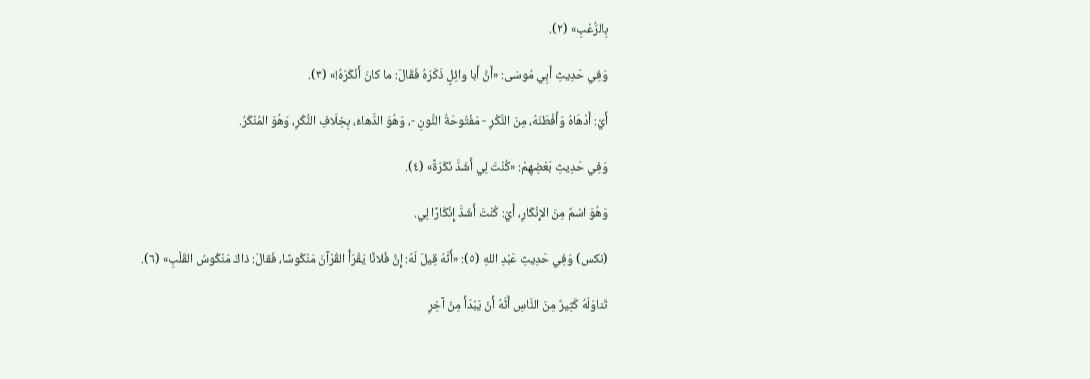بِالرُّعْبِ» (٢).

وَفِي حَدِيثِ أَبِي مُوسَى: «أَنَّ أَبا وائِلٍ ذَكَرَهُ فَقَالَ: ما كانَ أَنْكَرَهُ!» (٣).

أَيْ: أَدْهَاهُ وَأَفْطَنَهُ، مِنَ النَّكْرِ - مَفْتُوحَةُ النُّونِ -، وَهُوَ الدَّهاءُ، بِخِلَافِ النُّكْرِ، وَهُوَ المُنْكَرُ.

وَفِي حَدِيثِ بَعْضِهِمْ: «كُنْتَ لِي أَشَدَّ نَكَرَةً» (٤).

وَهُوَ اسْمٌ مِنَ الإِنْكَارِ، أَيْ: كُنْتَ أَشَدَّ إِنْكَارًا لِي.

(نكس) وَفِي حَدِيثِ عَبْدِ اللهِ (٥): «أَنَّهُ قِيلَ لَهُ: إِنَّ فُلانًا يَقْرَأُ القُرْآنَ مَنْكُوسًا، فَقالَ: ذاكَ مَنْكُوسُ القَلْبِ» (٦).

تَناوَلَهُ كَثِيرٌ مِنَ النَّاسِ أَنَّهُ أَنْ يَبْدَأَ مِنْ آخِرِ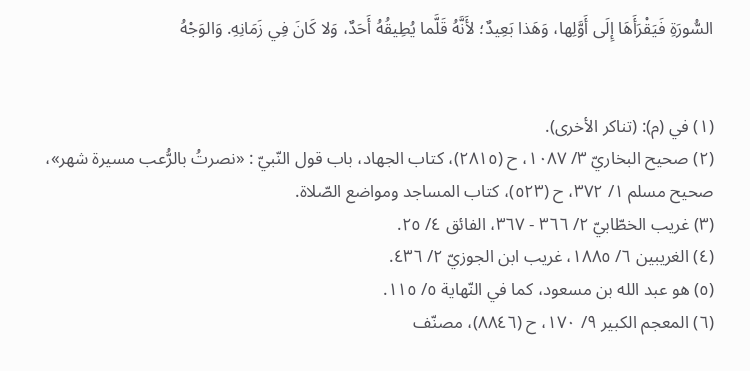السُّورَةِ فَيَقْرَأَهَا إِلَى أَوَّلِها، وَهَذا بَعِيدٌ؛ لأَنَّهُ قَلَّما يُطِيقُهُ أَحَدٌ، وَلا كَانَ فِي زَمَانِهِ. وَالوَجْهُ


(١) في (م): (تناكر الأخرى).
(٢) صحيح البخاريّ ٣/ ١٠٨٧، ح (٢٨١٥)، كتاب الجهاد، باب قول النّبيّ : «نصرتُ بالرُّعب مسيرة شهر»، صحيح مسلم ١/ ٣٧٢، ح (٥٢٣)، كتاب المساجد ومواضع الصّلاة.
(٣) غريب الخطّابيّ ٢/ ٣٦٦ - ٣٦٧، الفائق ٤/ ٢٥.
(٤) الغريبين ٦/ ١٨٨٥، غريب ابن الجوزيّ ٢/ ٤٣٦.
(٥) هو عبد الله بن مسعود، كما في النّهاية ٥/ ١١٥.
(٦) المعجم الكبير ٩/ ١٧٠، ح (٨٨٤٦)، مصنّف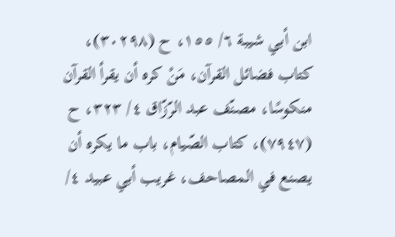ابن أبي شيبة ٦/ ١٥٥، ح (٣٠٢٩٨)، كتاب فضائل القرآن، مَنْ كره أن يقرأ القرآن منكوسًا، مصنّف عبد الرّزّاق ٤/ ٣٢٣، ح (٧٩٤٧)، كتاب الصّيام، باب ما يكره أن يصنع في المصاحف، غريب أبي عبيد ٤/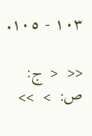١٠٣ - ١٠٥.

<<  <  ج: ص:  >  >>